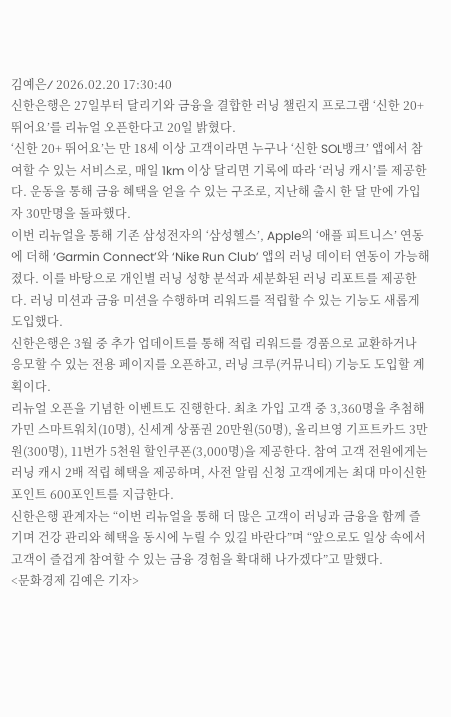김예은⁄ 2026.02.20 17:30:40
신한은행은 27일부터 달리기와 금융을 결합한 러닝 챌린지 프로그램 ‘신한 20+ 뛰어요’를 리뉴얼 오픈한다고 20일 밝혔다.
‘신한 20+ 뛰어요’는 만 18세 이상 고객이라면 누구나 ‘신한 SOL뱅크’ 앱에서 참여할 수 있는 서비스로, 매일 1km 이상 달리면 기록에 따라 ‘러닝 캐시’를 제공한다. 운동을 통해 금융 혜택을 얻을 수 있는 구조로, 지난해 출시 한 달 만에 가입자 30만명을 돌파했다.
이번 리뉴얼을 통해 기존 삼성전자의 ‘삼성헬스’, Apple의 ‘애플 피트니스’ 연동에 더해 ‘Garmin Connect’와 ‘Nike Run Club’ 앱의 러닝 데이터 연동이 가능해졌다. 이를 바탕으로 개인별 러닝 성향 분석과 세분화된 러닝 리포트를 제공한다. 러닝 미션과 금융 미션을 수행하며 리워드를 적립할 수 있는 기능도 새롭게 도입했다.
신한은행은 3월 중 추가 업데이트를 통해 적립 리워드를 경품으로 교환하거나 응모할 수 있는 전용 페이지를 오픈하고, 러닝 크루(커뮤니티) 기능도 도입할 계획이다.
리뉴얼 오픈을 기념한 이벤트도 진행한다. 최초 가입 고객 중 3,360명을 추첨해 가민 스마트워치(10명), 신세계 상품권 20만원(50명), 올리브영 기프트카드 3만원(300명), 11번가 5천원 할인쿠폰(3,000명)을 제공한다. 참여 고객 전원에게는 러닝 캐시 2배 적립 혜택을 제공하며, 사전 알림 신청 고객에게는 최대 마이신한포인트 600포인트를 지급한다.
신한은행 관계자는 “이번 리뉴얼을 통해 더 많은 고객이 러닝과 금융을 함께 즐기며 건강 관리와 혜택을 동시에 누릴 수 있길 바란다”며 “앞으로도 일상 속에서 고객이 즐겁게 참여할 수 있는 금융 경험을 확대해 나가겠다”고 말했다.
<문화경제 김예은 기자>